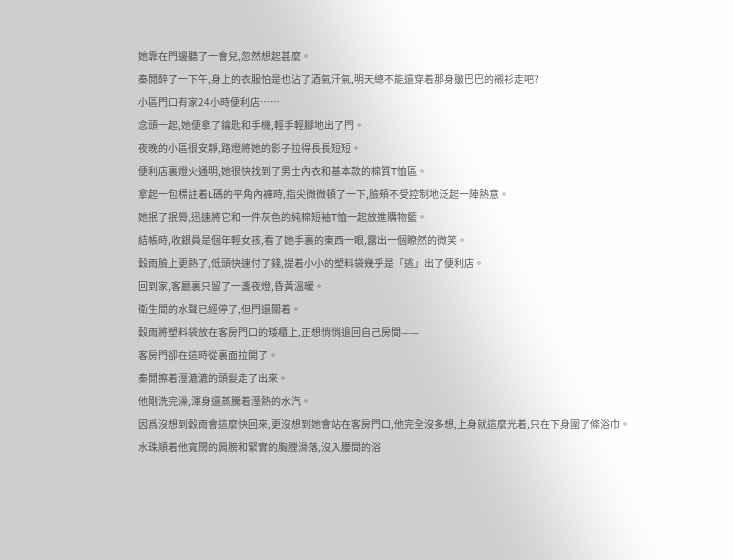她靠在門邊聽了一會兒,忽然想起甚麼。
秦閒醉了一下午,身上的衣服怕是也沾了酒氣汗氣,明天總不能還穿着那身皺巴巴的襯衫走吧?
小區門口有家24小時便利店……
念頭一起,她便拿了鑰匙和手機,輕手輕腳地出了門。
夜晚的小區很安靜,路燈將她的影子拉得長長短短。
便利店裏燈火通明,她很快找到了男士內衣和基本款的棉質T恤區。
拿起一包標註着L碼的平角內褲時,指尖微微頓了一下,臉頰不受控制地泛起一陣熱意。
她抿了抿脣,迅速將它和一件灰色的純棉短袖T恤一起放進購物籃。
結帳時,收銀員是個年輕女孩,看了她手裏的東西一眼,露出一個瞭然的微笑。
穀雨臉上更熱了,低頭快速付了錢,提着小小的塑料袋幾乎是「逃」出了便利店。
回到家,客廳裏只留了一盞夜燈,昏黃溫暖。
衛生間的水聲已經停了,但門還關着。
穀雨將塑料袋放在客房門口的矮櫃上,正想悄悄退回自己房間——
客房門卻在這時從裏面拉開了。
秦閒擦着溼漉漉的頭髮走了出來。
他剛洗完澡,渾身還蒸騰着溼熱的水汽。
因爲沒想到穀雨會這麼快回來,更沒想到她會站在客房門口,他完全沒多想,上身就這麼光着,只在下身圍了條浴巾。
水珠順着他寬闊的肩膀和緊實的胸膛滑落,沒入腰間的浴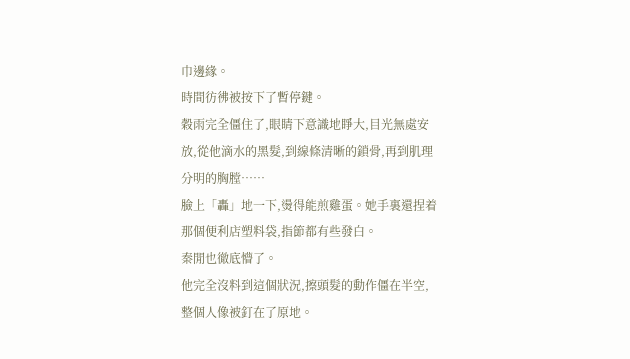巾邊緣。
時間彷彿被按下了暫停鍵。
穀雨完全僵住了,眼睛下意識地睜大,目光無處安放,從他滴水的黑髮,到線條清晰的鎖骨,再到肌理分明的胸膛……
臉上「轟」地一下,燙得能煎雞蛋。她手裏還捏着那個便利店塑料袋,指節都有些發白。
秦閒也徹底懵了。
他完全沒料到這個狀況,擦頭髮的動作僵在半空,整個人像被釘在了原地。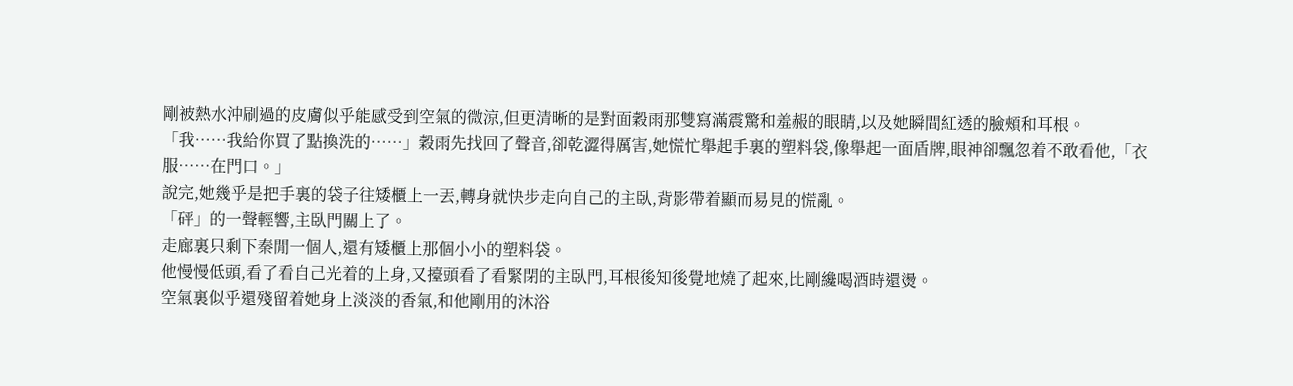剛被熱水沖刷過的皮膚似乎能感受到空氣的微涼,但更清晰的是對面穀雨那雙寫滿震驚和羞赧的眼睛,以及她瞬間紅透的臉頰和耳根。
「我……我給你買了點換洗的……」穀雨先找回了聲音,卻乾澀得厲害,她慌忙舉起手裏的塑料袋,像舉起一面盾牌,眼神卻飄忽着不敢看他,「衣服……在門口。」
說完,她幾乎是把手裏的袋子往矮櫃上一丟,轉身就快步走向自己的主臥,背影帶着顯而易見的慌亂。
「砰」的一聲輕響,主臥門關上了。
走廊裏只剩下秦閒一個人,還有矮櫃上那個小小的塑料袋。
他慢慢低頭,看了看自己光着的上身,又擡頭看了看緊閉的主臥門,耳根後知後覺地燒了起來,比剛纔喝酒時還燙。
空氣裏似乎還殘留着她身上淡淡的香氣,和他剛用的沐浴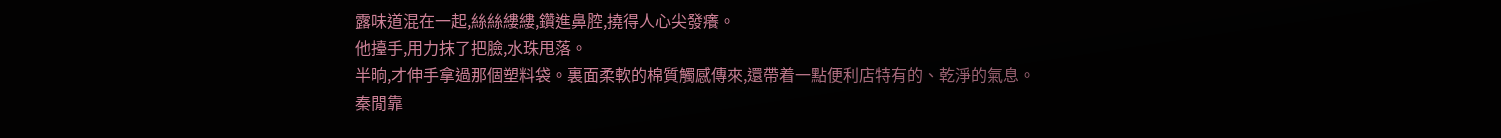露味道混在一起,絲絲縷縷,鑽進鼻腔,撓得人心尖發癢。
他擡手,用力抹了把臉,水珠甩落。
半晌,才伸手拿過那個塑料袋。裏面柔軟的棉質觸感傳來,還帶着一點便利店特有的、乾淨的氣息。
秦閒靠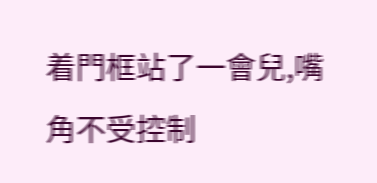着門框站了一會兒,嘴角不受控制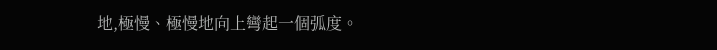地,極慢、極慢地向上彎起一個弧度。